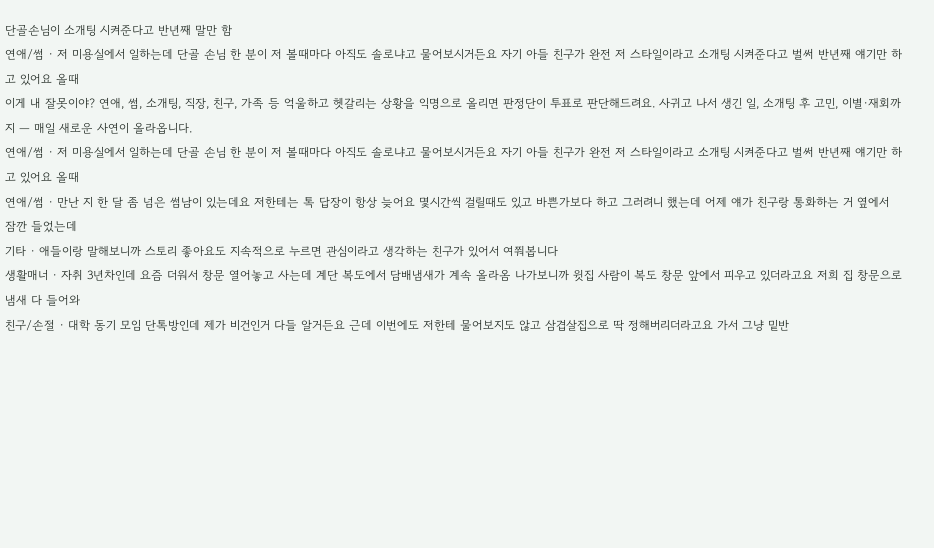단골손님이 소개팅 시켜준다고 반년째 말만 함
연애/썸 · 저 미용실에서 일하는데 단골 손님 한 분이 저 볼때마다 아직도 솔로냐고 물어보시거든요 자기 아들 친구가 완전 저 스타일이라고 소개팅 시켜준다고 벌써 반년째 얘기만 하고 있어요 올때
이게 내 잘못이야? 연애, 썸, 소개팅, 직장, 친구, 가족 등 억울하고 헷갈리는 상황을 익명으로 올리면 판정단이 투표로 판단해드려요. 사귀고 나서 생긴 일, 소개팅 후 고민, 이별·재회까지 — 매일 새로운 사연이 올라옵니다.
연애/썸 · 저 미용실에서 일하는데 단골 손님 한 분이 저 볼때마다 아직도 솔로냐고 물어보시거든요 자기 아들 친구가 완전 저 스타일이라고 소개팅 시켜준다고 벌써 반년째 얘기만 하고 있어요 올때
연애/썸 · 만난 지 한 달 좀 넘은 썸남이 있는데요 저한테는 톡 답장이 항상 늦어요 몇시간씩 걸릴때도 있고 바쁜가보다 하고 그러려니 했는데 어제 얘가 친구랑 통화하는 거 옆에서 잠깐 들었는데
기타 · 애들이랑 말해보니까 스토리 좋아요도 지속적으로 누르면 관심이라고 생각하는 친구가 있어서 여쭤봅니다
생활매너 · 자취 3년차인데 요즘 더워서 창문 열어놓고 사는데 계단 복도에서 담배냄새가 계속 올라옴 나가보니까 윗집 사람이 복도 창문 앞에서 피우고 있더라고요 저희 집 창문으로 냄새 다 들어와
친구/손절 · 대학 동기 모임 단톡방인데 제가 비건인거 다들 알거든요 근데 이번에도 저한테 물어보지도 않고 삼겹살집으로 딱 정해버리더라고요 가서 그냥 밑반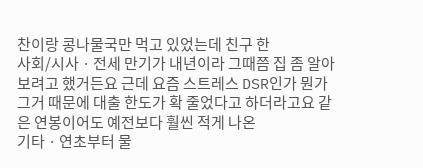찬이랑 콩나물국만 먹고 있었는데 친구 한
사회/시사 · 전세 만기가 내년이라 그때쯤 집 좀 알아보려고 했거든요 근데 요즘 스트레스 DSR인가 뭔가 그거 때문에 대출 한도가 확 줄었다고 하더라고요 같은 연봉이어도 예전보다 훨씬 적게 나온
기타 · 연초부터 물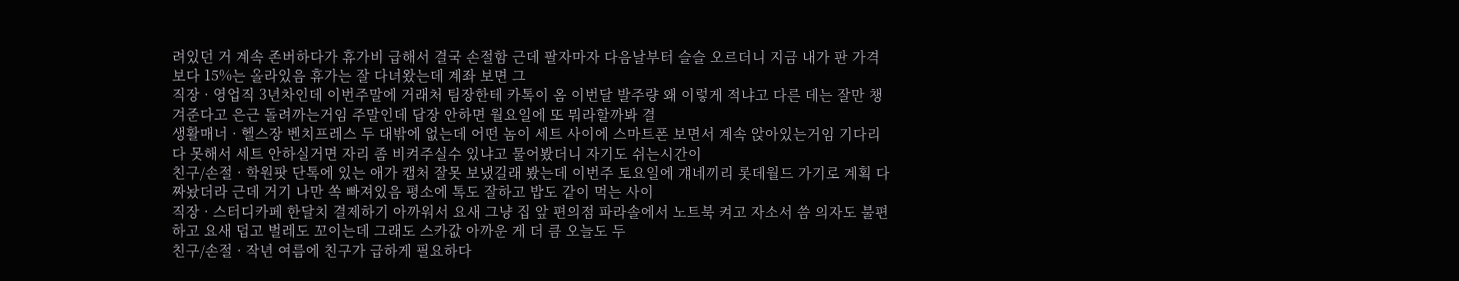려있던 거 계속 존버하다가 휴가비 급해서 결국 손절함 근데 팔자마자 다음날부터 슬슬 오르더니 지금 내가 판 가격보다 15%는 올라있음 휴가는 잘 다녀왔는데 계좌 보면 그
직장 · 영업직 3년차인데 이번주말에 거래처 팀장한테 카톡이 옴 이번달 발주량 왜 이렇게 적냐고 다른 데는 잘만 챙겨준다고 은근 돌려까는거임 주말인데 답장 안하면 월요일에 또 뭐라할까봐 결
생활매너 · 헬스장 벤치프레스 두 대밖에 없는데 어떤 놈이 세트 사이에 스마트폰 보면서 계속 앉아있는거임 기다리다 못해서 세트 안하실거면 자리 좀 비켜주실수 있냐고 물어봤더니 자기도 쉬는시간이
친구/손절 · 학원팟 단톡에 있는 애가 캡처 잘못 보냈길래 봤는데 이번주 토요일에 걔네끼리 롯데월드 가기로 계획 다 짜놨더라 근데 거기 나만 쏙 빠져있음 평소에 톡도 잘하고 밥도 같이 먹는 사이
직장 · 스터디카페 한달치 결제하기 아까워서 요새 그냥 집 앞 편의점 파라솔에서 노트북 켜고 자소서 씀 의자도 불편하고 요새 덥고 벌레도 꼬이는데 그래도 스카값 아까운 게 더 큼 오늘도 두
친구/손절 · 작년 여름에 친구가 급하게 필요하다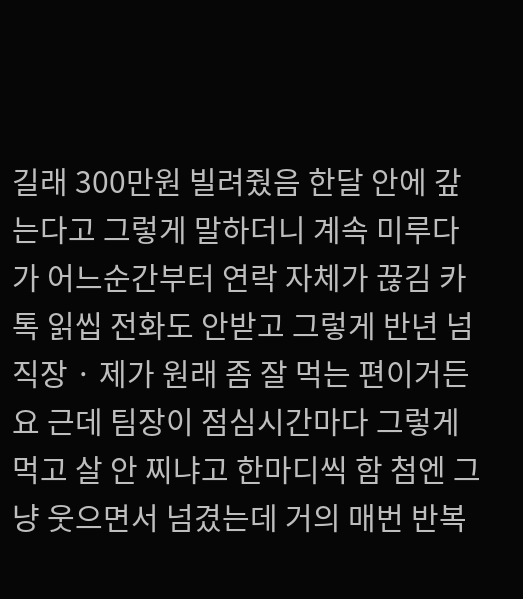길래 300만원 빌려줬음 한달 안에 갚는다고 그렇게 말하더니 계속 미루다가 어느순간부터 연락 자체가 끊김 카톡 읽씹 전화도 안받고 그렇게 반년 넘
직장 · 제가 원래 좀 잘 먹는 편이거든요 근데 팀장이 점심시간마다 그렇게 먹고 살 안 찌냐고 한마디씩 함 첨엔 그냥 웃으면서 넘겼는데 거의 매번 반복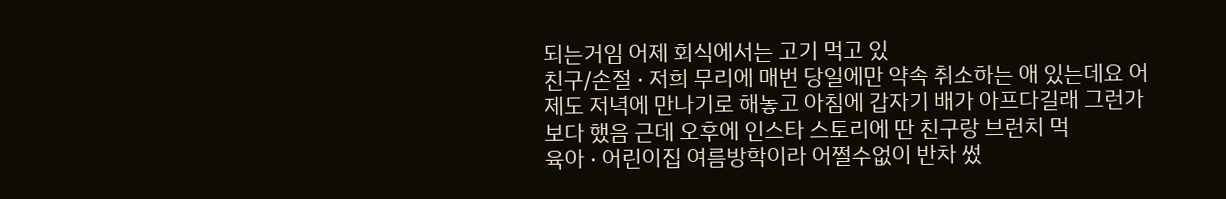되는거임 어제 회식에서는 고기 먹고 있
친구/손절 · 저희 무리에 매번 당일에만 약속 취소하는 애 있는데요 어제도 저녁에 만나기로 해놓고 아침에 갑자기 배가 아프다길래 그런가보다 했음 근데 오후에 인스타 스토리에 딴 친구랑 브런치 먹
육아 · 어린이집 여름방학이라 어쩔수없이 반차 썼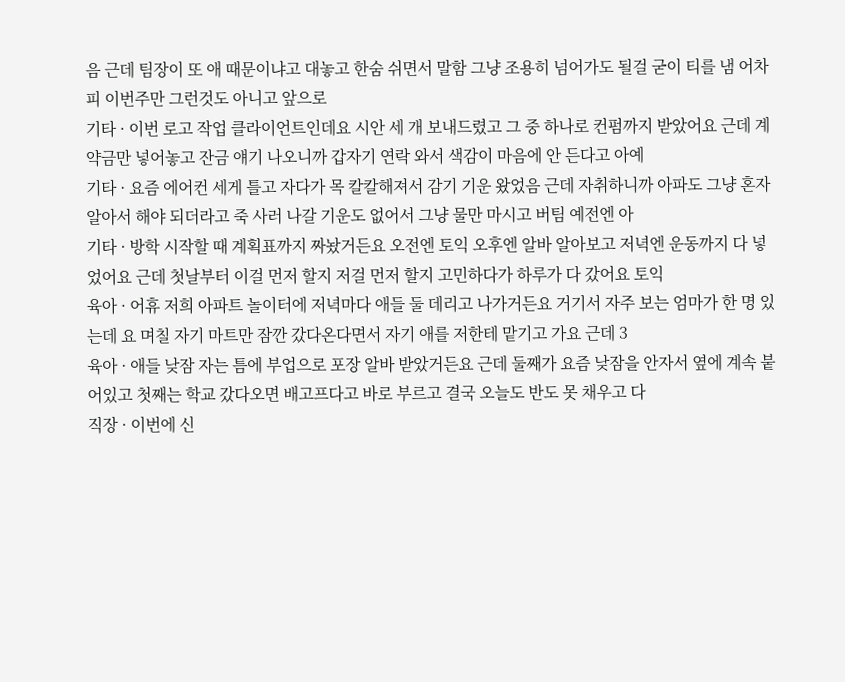음 근데 팀장이 또 애 때문이냐고 대놓고 한숨 쉬면서 말함 그냥 조용히 넘어가도 될걸 굳이 티를 냄 어차피 이번주만 그런것도 아니고 앞으로
기타 · 이번 로고 작업 클라이언트인데요 시안 세 개 보내드렸고 그 중 하나로 컨펌까지 받았어요 근데 계약금만 넣어놓고 잔금 얘기 나오니까 갑자기 연락 와서 색감이 마음에 안 든다고 아예
기타 · 요즘 에어컨 세게 틀고 자다가 목 칼칼해져서 감기 기운 왔었음 근데 자취하니까 아파도 그냥 혼자 알아서 해야 되더라고 죽 사러 나갈 기운도 없어서 그냥 물만 마시고 버팀 예전엔 아
기타 · 방학 시작할 때 계획표까지 짜놨거든요 오전엔 토익 오후엔 알바 알아보고 저녁엔 운동까지 다 넣었어요 근데 첫날부터 이걸 먼저 할지 저걸 먼저 할지 고민하다가 하루가 다 갔어요 토익
육아 · 어휴 저희 아파트 놀이터에 저녁마다 애들 둘 데리고 나가거든요 거기서 자주 보는 엄마가 한 명 있는데 요 며칠 자기 마트만 잠깐 갔다온다면서 자기 애를 저한테 맡기고 가요 근데 3
육아 · 애들 낮잠 자는 틈에 부업으로 포장 알바 받았거든요 근데 둘째가 요즘 낮잠을 안자서 옆에 계속 붙어있고 첫째는 학교 갔다오면 배고프다고 바로 부르고 결국 오늘도 반도 못 채우고 다
직장 · 이번에 신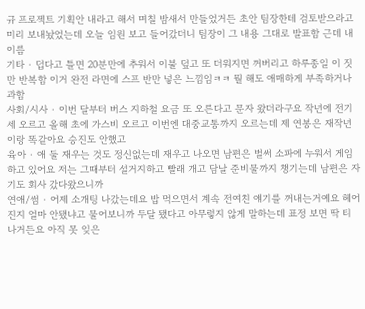규 프로젝트 기획안 내라고 해서 며칠 밤새서 만들었거든 초안 팀장한테 검토받으라고 미리 보내놨었는데 오늘 임원 보고 들어갔더니 팀장이 그 내용 그대로 발표함 근데 내 이름
기타 · 덥다고 틀면 20분만에 추워서 이불 덮고 또 더워지면 꺼버리고 하루종일 이 짓만 반복함 이거 완전 라면에 스프 반만 넣은 느낌임ㅋㅋ 뭘 해도 애매하게 부족하거나 과함
사회/시사 · 이번 달부터 버스 지하철 요금 또 오른다고 문자 왔더라구요 작년에 전기세 오르고 올해 초에 가스비 오르고 이번엔 대중교통까지 오르는데 제 연봉은 재작년이랑 똑같아요 승진도 안했고
육아 · 애 둘 재우는 것도 정신없는데 재우고 나오면 남편은 벌써 소파에 누워서 게임하고 있어요 저는 그때부터 설거지하고 빨래 개고 담날 준비물까지 챙기는데 남편은 자기도 회사 갔다왔으니까
연애/썸 · 어제 소개팅 나갔는데요 밥 먹으면서 계속 전여친 얘기를 꺼내는거예요 헤어진지 얼마 안됐냐고 물어보니까 두달 됐다고 아무렇지 않게 말하는데 표정 보면 딱 티 나거든요 아직 못 잊은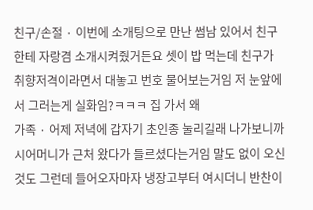친구/손절 · 이번에 소개팅으로 만난 썸남 있어서 친구한테 자랑겸 소개시켜줬거든요 셋이 밥 먹는데 친구가 취향저격이라면서 대놓고 번호 물어보는거임 저 눈앞에서 그러는게 실화임?ㅋㅋㅋ 집 가서 왜
가족 · 어제 저녁에 갑자기 초인종 눌리길래 나가보니까 시어머니가 근처 왔다가 들르셨다는거임 말도 없이 오신 것도 그런데 들어오자마자 냉장고부터 여시더니 반찬이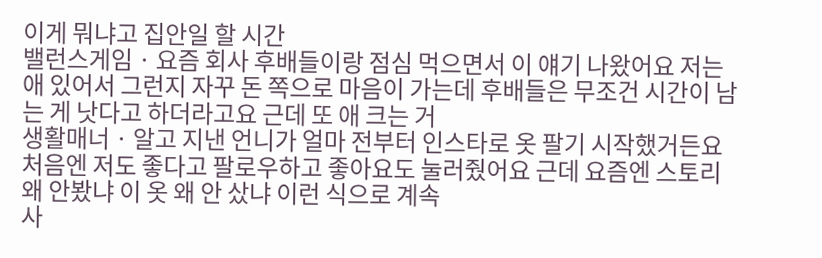이게 뭐냐고 집안일 할 시간
밸런스게임 · 요즘 회사 후배들이랑 점심 먹으면서 이 얘기 나왔어요 저는 애 있어서 그런지 자꾸 돈 쪽으로 마음이 가는데 후배들은 무조건 시간이 남는 게 낫다고 하더라고요 근데 또 애 크는 거
생활매너 · 알고 지낸 언니가 얼마 전부터 인스타로 옷 팔기 시작했거든요 처음엔 저도 좋다고 팔로우하고 좋아요도 눌러줬어요 근데 요즘엔 스토리 왜 안봤냐 이 옷 왜 안 샀냐 이런 식으로 계속
사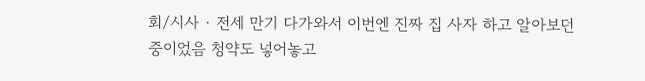회/시사 · 전세 만기 다가와서 이번엔 진짜 집 사자 하고 알아보던 중이었음 청약도 넣어놓고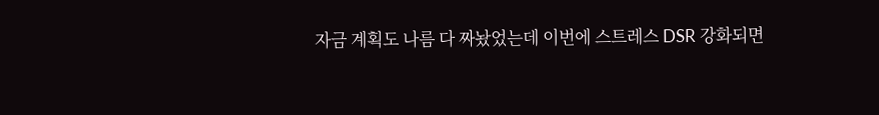자금 계획도 나름 다 짜놨었는데 이번에 스트레스 DSR 강화되면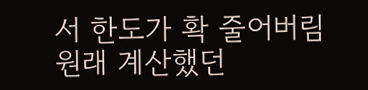서 한도가 확 줄어버림 원래 계산했던